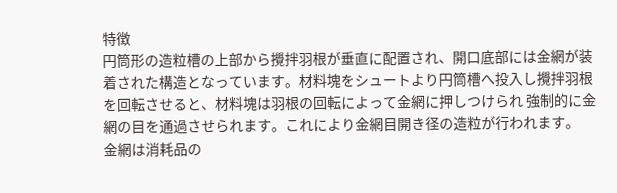特徴
円筒形の造粒槽の上部から攪拌羽根が垂直に配置され、開口底部には金網が装着された構造となっています。材料塊をシュートより円筒槽へ投入し攪拌羽根を回転させると、材料塊は羽根の回転によって金網に押しつけられ 強制的に金網の目を通過させられます。これにより金網目開き径の造粒が行われます。
金網は消耗品の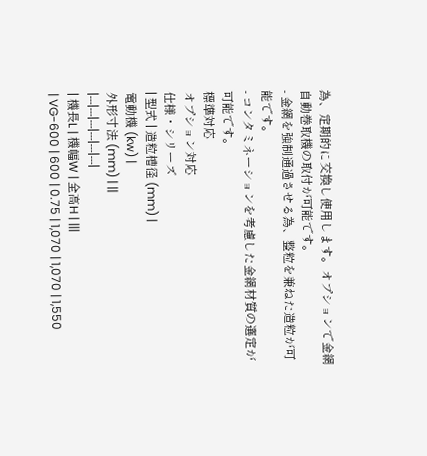為、定期的に交換し使用します。オプションで金網自動巻取機の取付が可能です。
- 金網を強制通過させる為、整粒を兼ねた造粒が可能です。
- コンタミネーションを考慮した金網材質の選定が可能です。
標準対応
オプション対応
仕様・シリーズ
| 型式 | 造粒槽径 (mm) |
電動機 (kw) |
外形寸法 (mm) | ||
|---|---|---|---|---|---|
| 機長L | 機幅W | 全高H | |||
| VG-600 | 600 | 0.75 | 1,070 | 1,070 | 1,550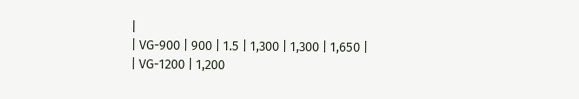|
| VG-900 | 900 | 1.5 | 1,300 | 1,300 | 1,650 |
| VG-1200 | 1,200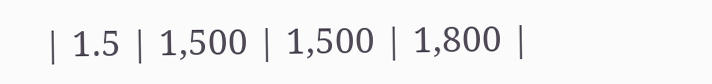| 1.5 | 1,500 | 1,500 | 1,800 |